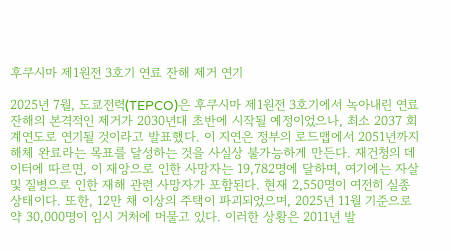후쿠시마 제1원전 3호기 연료 잔해 제거 연기

2025년 7월, 도쿄전력(TEPCO)은 후쿠시마 제1원전 3호기에서 녹아내린 연료 잔해의 본격적인 제거가 2030년대 초반에 시작될 예정이었으나, 최소 2037 회계연도로 연기될 것이라고 발표했다. 이 지연은 정부의 로드맵에서 2051년까지 해체 완료라는 목표를 달성하는 것을 사실상 불가능하게 만든다. 재건청의 데이터에 따르면, 이 재앙으로 인한 사망자는 19,782명에 달하며, 여기에는 자살 및 질병으로 인한 재해 관련 사망자가 포함된다. 현재 2,550명이 여전히 실종 상태이다. 또한, 12만 채 이상의 주택이 파괴되었으며, 2025년 11월 기준으로 약 30,000명이 임시 거처에 머물고 있다. 이러한 상황은 2011년 발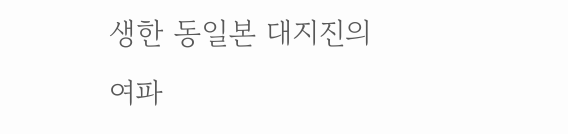생한 동일본 대지진의 여파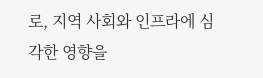로, 지역 사회와 인프라에 심각한 영향을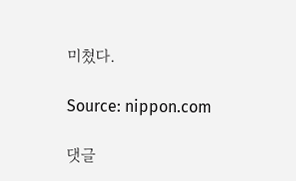미쳤다.

Source: nippon.com

댓글